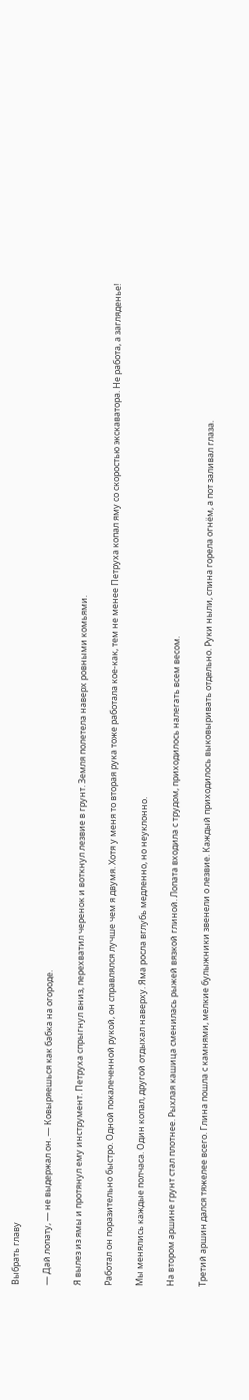Выбрать главу

— Дай лопату, — не выдержал он. — Ковыряешься как бабка на огороде.

Я вылез из ямы и протянул ему инструмент. Петруха спрыгнул вниз, перехватил черенок и воткнул лезвие в грунт. Земля полетела наверх ровными комьями.

Работал он поразительно быстро. Одной покалеченной рукой, он справлялся лучше чем я двумя. Хотя у меня то вторая рука тоже работала кое-как, тем не менее Петруха копал яму со скоростью экскаватора. Не работа, а загляденье!

Мы менялись каждые полчаса. Один копал, другой отдыхал наверху. Яма росла вглубь медленно, но неуклонно.

На втором аршине грунт стал плотнее. Рыхлая кашица сменилась рыжей вязкой глиной. Лопата входила с трудом, приходилось налегать всем весом.

Третий аршин дался тяжелее всего. Глина пошла с камнями, мелкие булыжники звенели о лезвие. Каждый приходилось выковыривать отдельно. Руки ныли, спина горела огнём, а пот заливал глаза.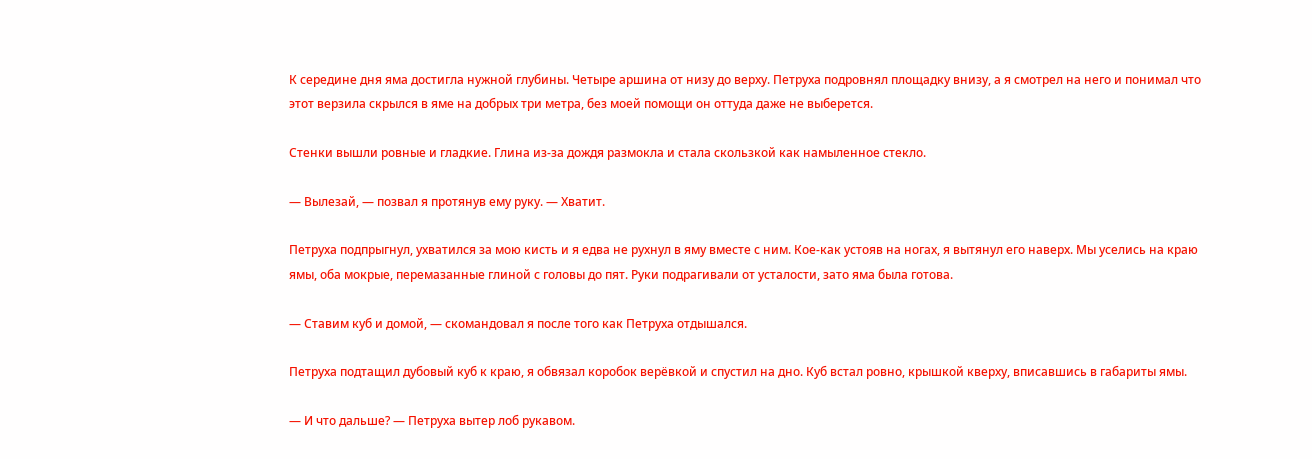К середине дня яма достигла нужной глубины. Четыре аршина от низу до верху. Петруха подровнял площадку внизу, а я смотрел на него и понимал что этот верзила скрылся в яме на добрых три метра, без моей помощи он оттуда даже не выберется.

Стенки вышли ровные и гладкие. Глина из-за дождя размокла и стала скользкой как намыленное стекло.

— Вылезай, — позвал я протянув ему руку. — Хватит.

Петруха подпрыгнул, ухватился за мою кисть и я едва не рухнул в яму вместе с ним. Кое-как устояв на ногах, я вытянул его наверх. Мы уселись на краю ямы, оба мокрые, перемазанные глиной с головы до пят. Руки подрагивали от усталости, зато яма была готова.

— Ставим куб и домой, — скомандовал я после того как Петруха отдышался.

Петруха подтащил дубовый куб к краю, я обвязал коробок верёвкой и спустил на дно. Куб встал ровно, крышкой кверху, вписавшись в габариты ямы.

— И что дальше? — Петруха вытер лоб рукавом.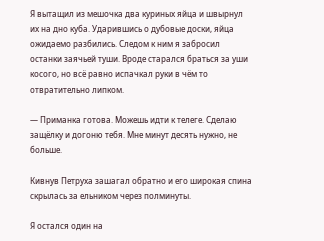Я вытащил из мешочка два куриных яйца и швырнул их на дно куба. Ударившись о дубовые доски, яйца ожидаемо разбились. Следом к ним я забросил останки заячьей туши. Вроде старался браться за уши косого, но всё равно испачкал руки в чём то отвратительно липком.

— Приманка готова. Можешь идти к телеге. Сделаю защёлку и догоню тебя. Мне минут десять нужно, не больше.

Кивнув Петруха зашагал обратно и его широкая спина скрылась за ельником через полминуты.

Я остался один на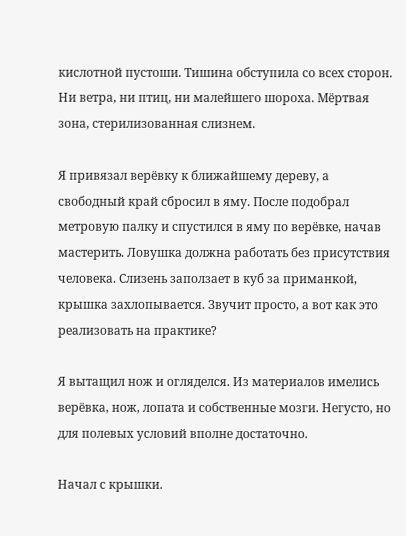кислотной пустоши. Тишина обступила со всех сторон. Ни ветра, ни птиц, ни малейшего шороха. Мёртвая зона, стерилизованная слизнем.

Я привязал верёвку к ближайшему дереву, а свободный край сбросил в яму. После подобрал метровую палку и спустился в яму по верёвке, начав мастерить. Ловушка должна работать без присутствия человека. Слизень заползает в куб за приманкой, крышка захлопывается. Звучит просто, а вот как это реализовать на практике?

Я вытащил нож и огляделся. Из материалов имелись верёвка, нож, лопата и собственные мозги. Негусто, но для полевых условий вполне достаточно.

Начал с крышки.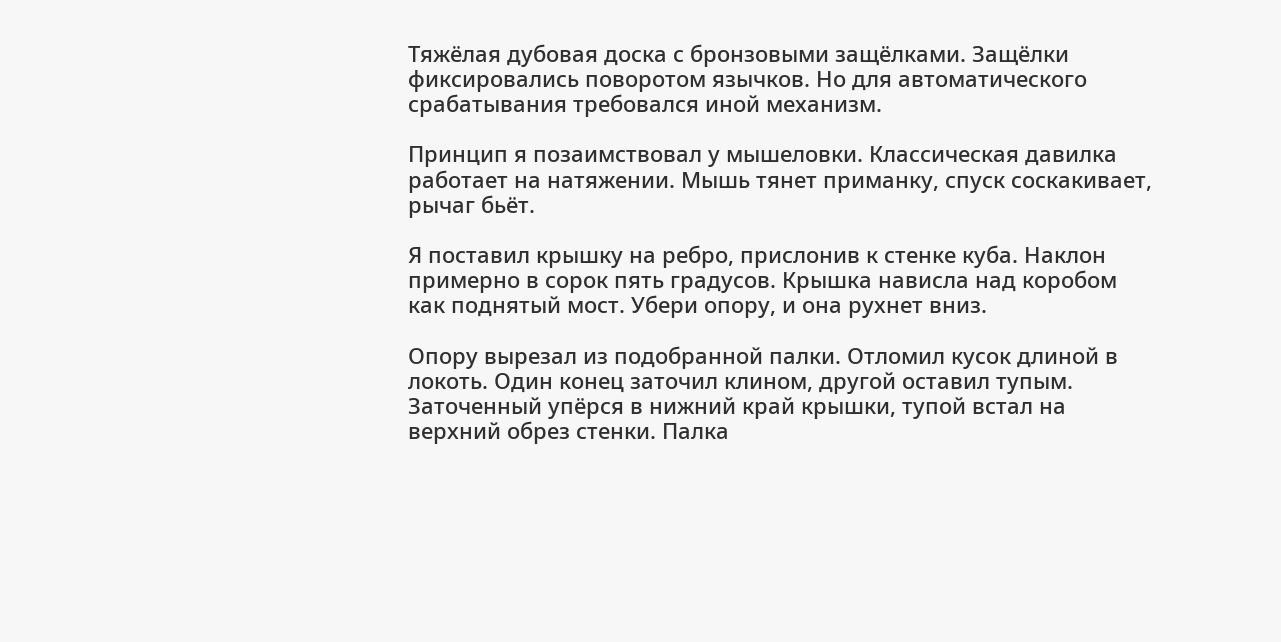Тяжёлая дубовая доска с бронзовыми защёлками. Защёлки фиксировались поворотом язычков. Но для автоматического срабатывания требовался иной механизм.

Принцип я позаимствовал у мышеловки. Классическая давилка работает на натяжении. Мышь тянет приманку, спуск соскакивает, рычаг бьёт.

Я поставил крышку на ребро, прислонив к стенке куба. Наклон примерно в сорок пять градусов. Крышка нависла над коробом как поднятый мост. Убери опору, и она рухнет вниз.

Опору вырезал из подобранной палки. Отломил кусок длиной в локоть. Один конец заточил клином, другой оставил тупым. Заточенный упёрся в нижний край крышки, тупой встал на верхний обрез стенки. Палка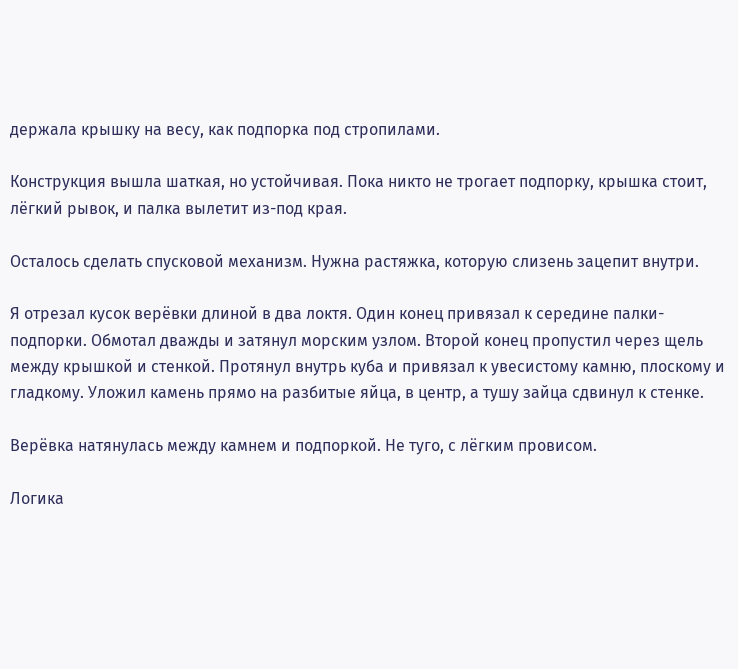держала крышку на весу, как подпорка под стропилами.

Конструкция вышла шаткая, но устойчивая. Пока никто не трогает подпорку, крышка стоит, лёгкий рывок, и палка вылетит из-под края.

Осталось сделать спусковой механизм. Нужна растяжка, которую слизень зацепит внутри.

Я отрезал кусок верёвки длиной в два локтя. Один конец привязал к середине палки-подпорки. Обмотал дважды и затянул морским узлом. Второй конец пропустил через щель между крышкой и стенкой. Протянул внутрь куба и привязал к увесистому камню, плоскому и гладкому. Уложил камень прямо на разбитые яйца, в центр, а тушу зайца сдвинул к стенке.

Верёвка натянулась между камнем и подпоркой. Не туго, с лёгким провисом.

Логика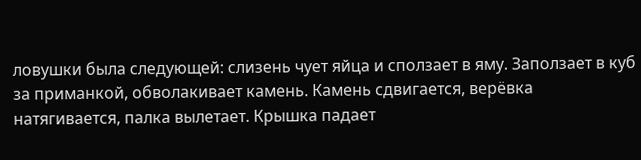ловушки была следующей: слизень чует яйца и сползает в яму. Заползает в куб за приманкой, обволакивает камень. Камень сдвигается, верёвка натягивается, палка вылетает. Крышка падает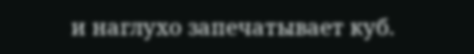и наглухо запечатывает куб.